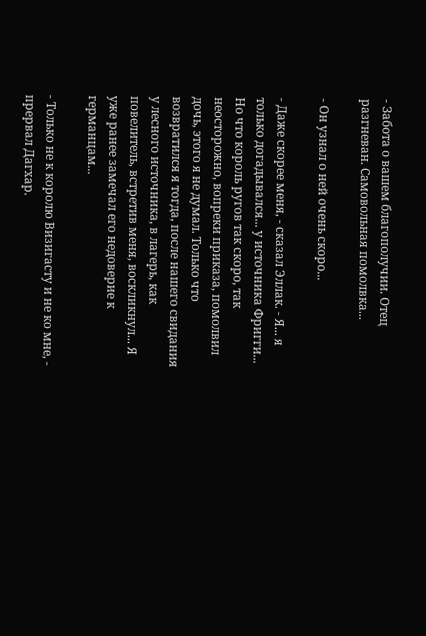- Забота о вашем благополучии. Отец разгневан. Самовольная помолвка...

- Он узнал о ней очень скоро...

- Даже скорее меня, - сказал Эллак. - Я... я только догадывался... у источника Фригги... Но что король ругов так скоро, так неосторожно, вопреки приказа, помолвил дочь, этого я не думал. Только что возвратился я тогда, после нашего свидания у лесного источника, в лагерь, как повелитель, встретив меня, воскликнул... Я уже ранее замечал его недоверие к германцам...

- Только не к королю Визигасту и не ко мне, - прервал Дагхар.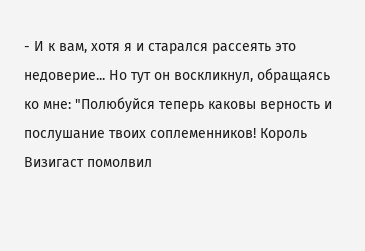- И к вам, хотя я и старался рассеять это недоверие... Но тут он воскликнул, обращаясь ко мне: "Полюбуйся теперь каковы верность и послушание твоих соплеменников! Король Визигаст помолвил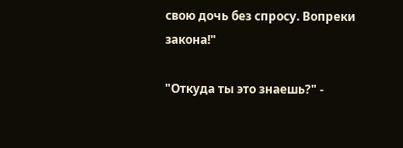свою дочь без спросу. Вопреки закона!"

"Откуда ты это знаешь?" -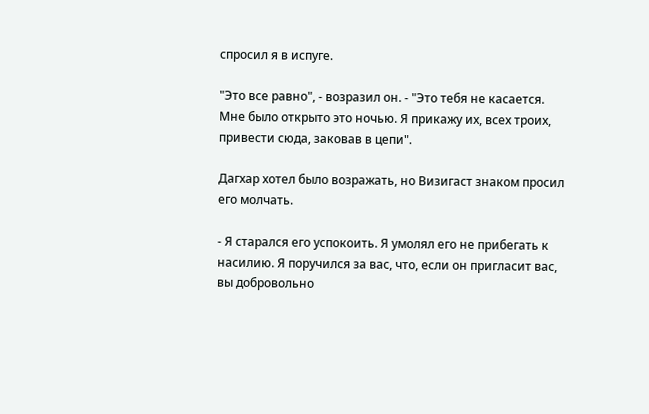спросил я в испуге.

"Это все равно", - возразил он. - "Это тебя не касается. Мне было открыто это ночью. Я прикажу их, всех троих, привести сюда, заковав в цепи".

Дагхар хотел было возражать, но Визигаст знаком просил его молчать.

- Я старался его успокоить. Я умолял его не прибегать к насилию. Я поручился за вас, что, если он пригласит вас, вы добровольно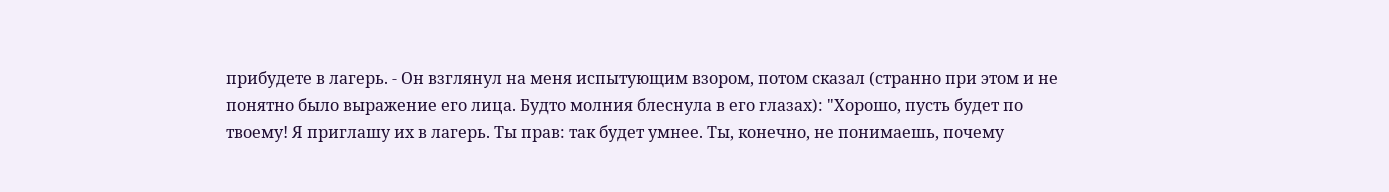прибудете в лагерь. - Он взглянул на меня испытующим взором, потом сказал (странно при этом и не понятно было выражение его лица. Будто молния блеснула в его глазах): "Хорошо, пусть будет по твоему! Я приглашу их в лагерь. Ты прав: так будет умнее. Ты, конечно, не понимаешь, почему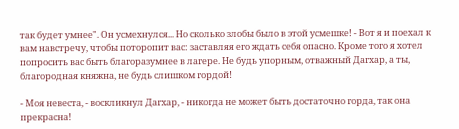так будет умнее". Он усмехнулся... Но сколько злобы было в этой усмешке! - Вот я и поехал к вам навстречу, чтобы поторопит вас: заставляя его ждать себя опасно. Кроме того я хотел попросить вас быть благоразумнее в лагере. Не будь упорным, отважный Дагхар, а ты, благородная княжна, не будь слишком гордой!

- Моя невеста, - воскликнул Дагхар, - никогда не может быть достаточно горда, так она прекрасна!